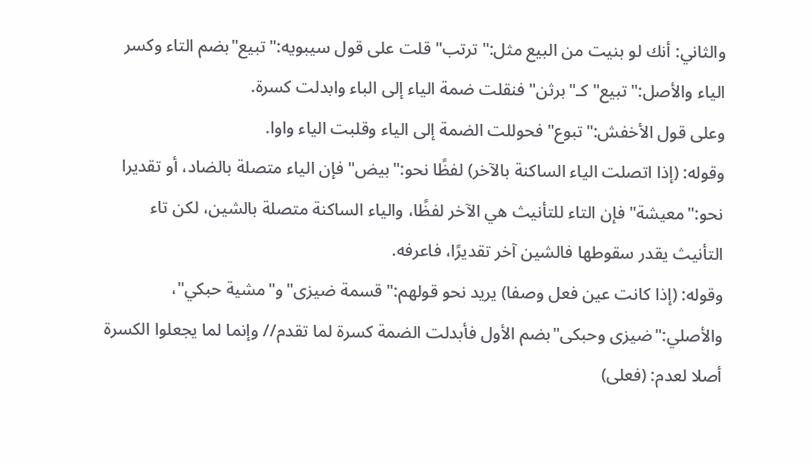والثاني: أنك لو بنيت من البيع مثل:"ترتب"قلت على قول سيبويه:"تبيع"بضم التاء وكسر الياء والأصل:"تبيع"كـ"برثن"فنقلت ضمة الياء إلى الباء وابدلت كسرة.
وعلى قول الأخفش:"تبوع"فحوللت الضمة إلى الياء وقلبت الياء واوا.
وقوله: (إذا اتصلت الياء الساكنة بالآخر) لفظًا نحو:"بيض"فإن الياء متصلة بالضاد، أو تقديرا نحو:"معيشة"فإن التاء للتأنيث هي الآخر لفظًا، والياء الساكنة متصلة بالشين، لكن تاء التأنيث يقدر سقوطها فالشين آخر تقديرًا، فاعرفه.
وقوله: (إذا كانت عين فعل وصفا) يريد نحو قولهم:"قسمة ضيزى"و"مشية حبكي"، والأصلي:"ضيزى وحبكى"بضم الأول فأبدلت الضمة كسرة لما تقدم// وإنما لما يجعلوا الكسرة أصلا لعدم: (فعلى)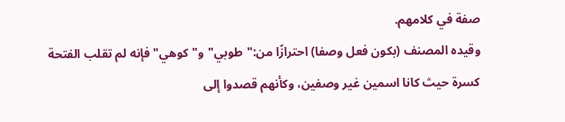صفة في كلامهم.
وقيده المصنف (بكون فعل وصفا) احترازًا من:"طوبي"و"كوهي"فإنه لم تقلب الفتحة كسرة حيث كانا اسمين غير وصفين، وكأنهم قصدوا إلى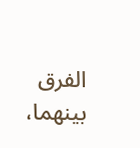الفرق بينهما،